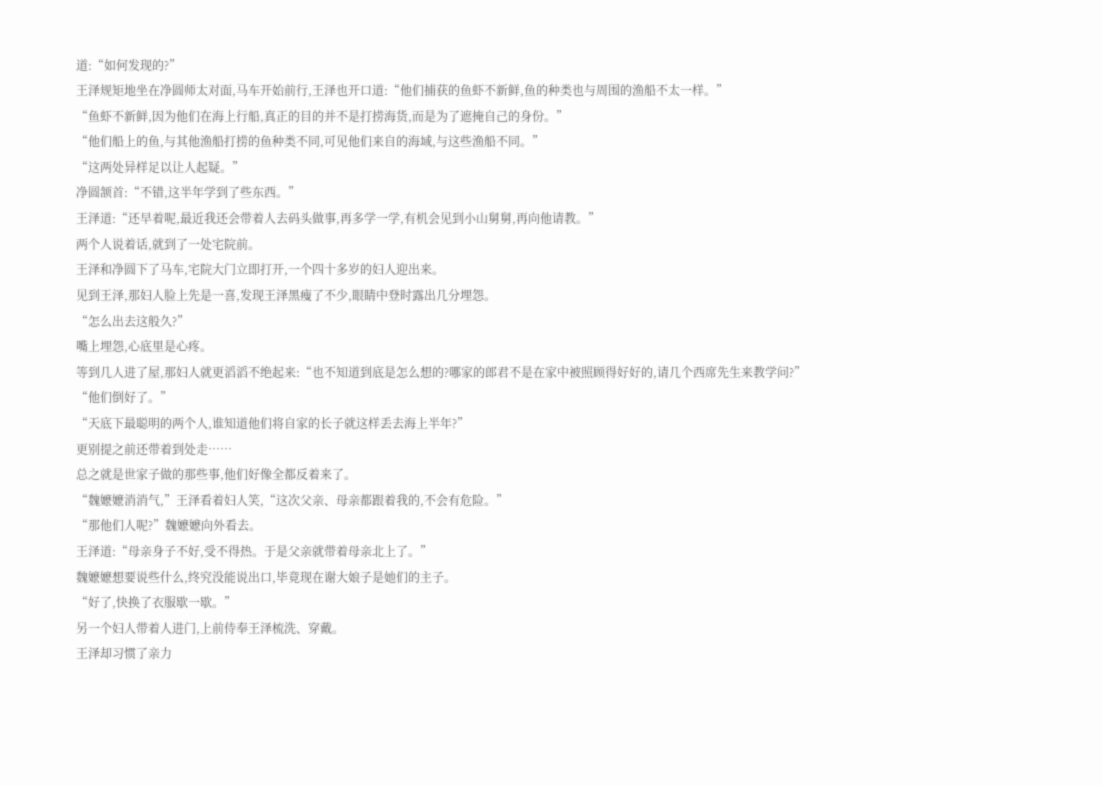道:“如何发现的?”
王泽规矩地坐在净圆师太对面,马车开始前行,王泽也开口道:“他们捕获的鱼虾不新鲜,鱼的种类也与周围的渔船不太一样。”
“鱼虾不新鲜,因为他们在海上行船,真正的目的并不是打捞海货,而是为了遮掩自己的身份。”
“他们船上的鱼,与其他渔船打捞的鱼种类不同,可见他们来自的海域,与这些渔船不同。”
“这两处异样足以让人起疑。”
净圆颔首:“不错,这半年学到了些东西。”
王泽道:“还早着呢,最近我还会带着人去码头做事,再多学一学,有机会见到小山舅舅,再向他请教。”
两个人说着话,就到了一处宅院前。
王泽和净圆下了马车,宅院大门立即打开,一个四十多岁的妇人迎出来。
见到王泽,那妇人脸上先是一喜,发现王泽黑瘦了不少,眼睛中登时露出几分埋怨。
“怎么出去这般久?”
嘴上埋怨,心底里是心疼。
等到几人进了屋,那妇人就更滔滔不绝起来:“也不知道到底是怎么想的?哪家的郎君不是在家中被照顾得好好的,请几个西席先生来教学问?”
“他们倒好了。”
“天底下最聪明的两个人,谁知道他们将自家的长子就这样丢去海上半年?”
更别提之前还带着到处走……
总之就是世家子做的那些事,他们好像全都反着来了。
“魏嬷嬷消消气,”王泽看着妇人笑,“这次父亲、母亲都跟着我的,不会有危险。”
“那他们人呢?”魏嬷嬷向外看去。
王泽道:“母亲身子不好,受不得热。于是父亲就带着母亲北上了。”
魏嬷嬷想要说些什么,终究没能说出口,毕竟现在谢大娘子是她们的主子。
“好了,快换了衣服歇一歇。”
另一个妇人带着人进门,上前侍奉王泽梳洗、穿戴。
王泽却习惯了亲力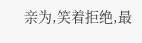亲为,笑着拒绝,最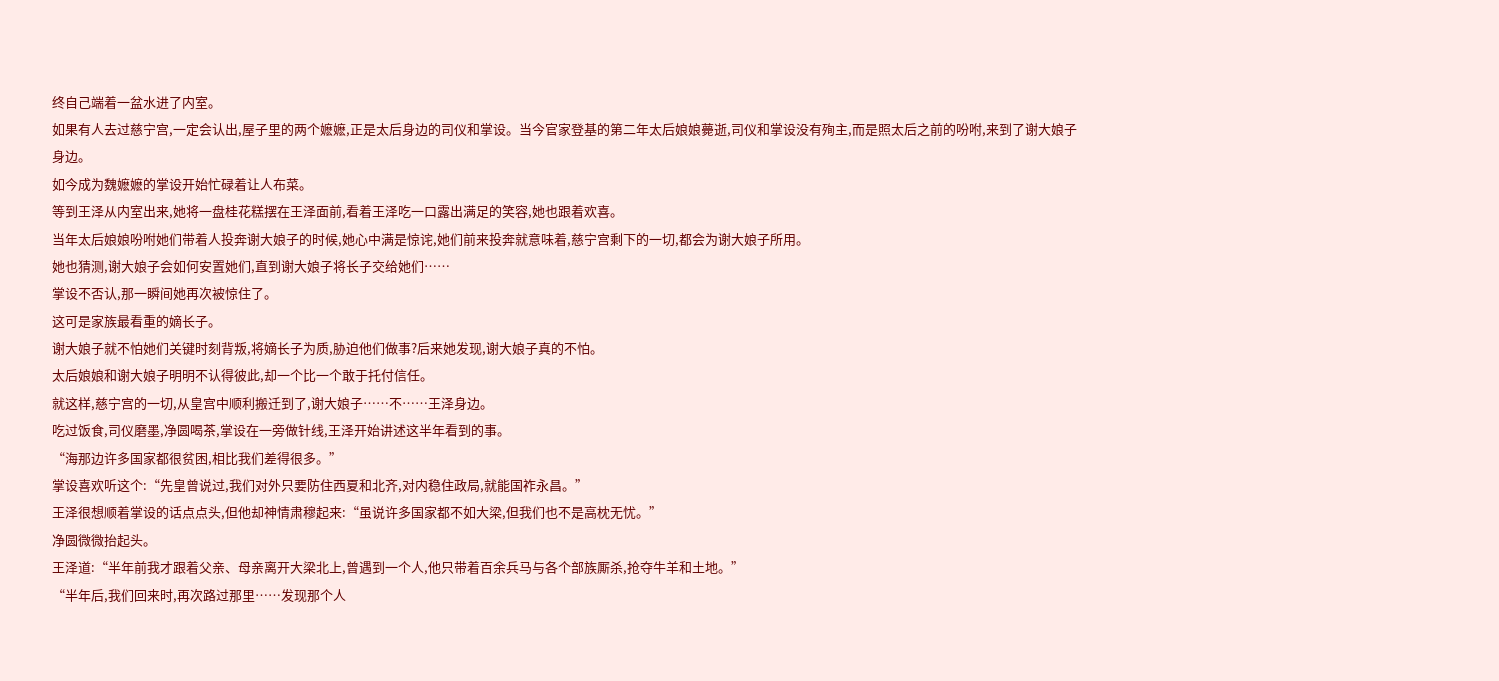终自己端着一盆水进了内室。
如果有人去过慈宁宫,一定会认出,屋子里的两个嬷嬷,正是太后身边的司仪和掌设。当今官家登基的第二年太后娘娘薨逝,司仪和掌设没有殉主,而是照太后之前的吩咐,来到了谢大娘子身边。
如今成为魏嬷嬷的掌设开始忙碌着让人布菜。
等到王泽从内室出来,她将一盘桂花糕摆在王泽面前,看着王泽吃一口露出满足的笑容,她也跟着欢喜。
当年太后娘娘吩咐她们带着人投奔谢大娘子的时候,她心中满是惊诧,她们前来投奔就意味着,慈宁宫剩下的一切,都会为谢大娘子所用。
她也猜测,谢大娘子会如何安置她们,直到谢大娘子将长子交给她们……
掌设不否认,那一瞬间她再次被惊住了。
这可是家族最看重的嫡长子。
谢大娘子就不怕她们关键时刻背叛,将嫡长子为质,胁迫他们做事?后来她发现,谢大娘子真的不怕。
太后娘娘和谢大娘子明明不认得彼此,却一个比一个敢于托付信任。
就这样,慈宁宫的一切,从皇宫中顺利搬迁到了,谢大娘子……不……王泽身边。
吃过饭食,司仪磨墨,净圆喝茶,掌设在一旁做针线,王泽开始讲述这半年看到的事。
“海那边许多国家都很贫困,相比我们差得很多。”
掌设喜欢听这个:“先皇曾说过,我们对外只要防住西夏和北齐,对内稳住政局,就能国祚永昌。”
王泽很想顺着掌设的话点点头,但他却神情肃穆起来:“虽说许多国家都不如大梁,但我们也不是高枕无忧。”
净圆微微抬起头。
王泽道:“半年前我才跟着父亲、母亲离开大梁北上,曾遇到一个人,他只带着百余兵马与各个部族厮杀,抢夺牛羊和土地。”
“半年后,我们回来时,再次路过那里……发现那个人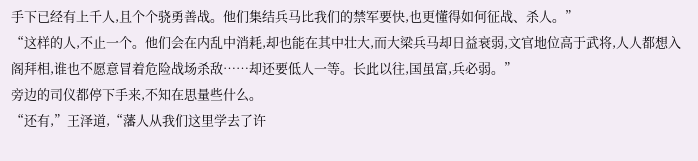手下已经有上千人,且个个骁勇善战。他们集结兵马比我们的禁军要快,也更懂得如何征战、杀人。”
“这样的人,不止一个。他们会在内乱中消耗,却也能在其中壮大,而大梁兵马却日益衰弱,文官地位高于武将,人人都想入阁拜相,谁也不愿意冒着危险战场杀敌……却还要低人一等。长此以往,国虽富,兵必弱。”
旁边的司仪都停下手来,不知在思量些什么。
“还有,”王泽道,“藩人从我们这里学去了许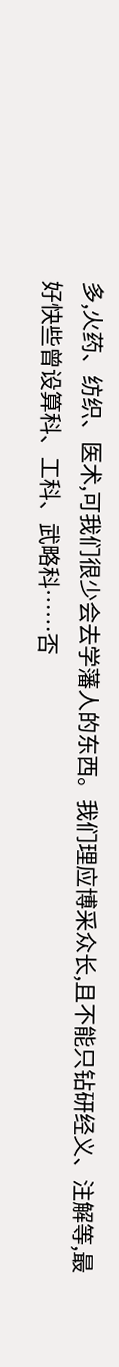多,火药、纺织、医术,可我们很少会去学藩人的东西。我们理应博采众长,且不能只钻研经义、注解等,最好快些曾设算科、工科、武略科……否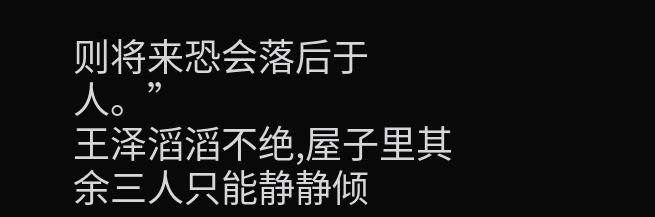则将来恐会落后于人。”
王泽滔滔不绝,屋子里其余三人只能静静倾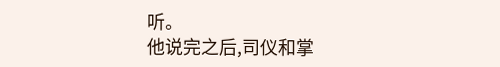听。
他说完之后,司仪和掌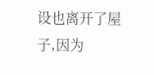设也离开了屋子,因为